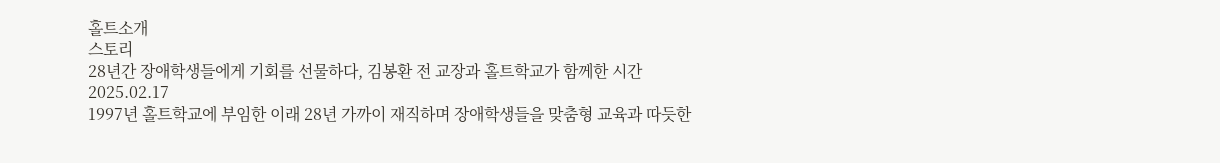홀트소개
스토리
28년간 장애학생들에게 기회를 선물하다, 김봉환 전 교장과 홀트학교가 함께한 시간
2025.02.17
1997년 홀트학교에 부임한 이래 28년 가까이 재직하며 장애학생들을 맞춤형 교육과 따듯한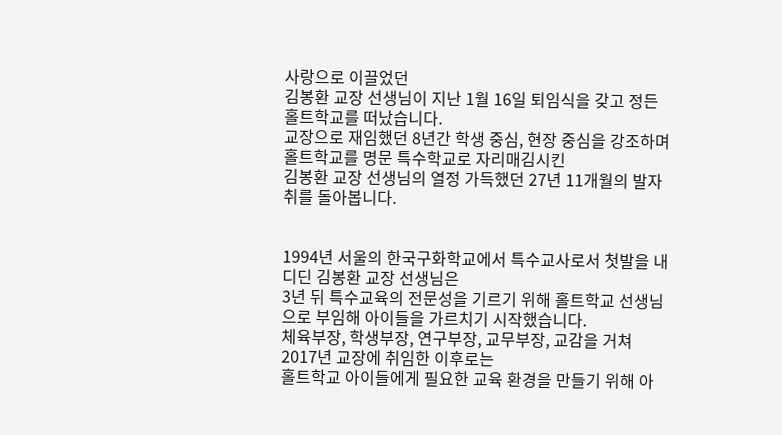사랑으로 이끌었던
김봉환 교장 선생님이 지난 1월 16일 퇴임식을 갖고 정든 홀트학교를 떠났습니다.
교장으로 재임했던 8년간 학생 중심, 현장 중심을 강조하며 홀트학교를 명문 특수학교로 자리매김시킨
김봉환 교장 선생님의 열정 가득했던 27년 11개월의 발자취를 돌아봅니다.


1994년 서울의 한국구화학교에서 특수교사로서 첫발을 내디딘 김봉환 교장 선생님은
3년 뒤 특수교육의 전문성을 기르기 위해 홀트학교 선생님으로 부임해 아이들을 가르치기 시작했습니다.
체육부장, 학생부장, 연구부장, 교무부장, 교감을 거쳐 2017년 교장에 취임한 이후로는
홀트학교 아이들에게 필요한 교육 환경을 만들기 위해 아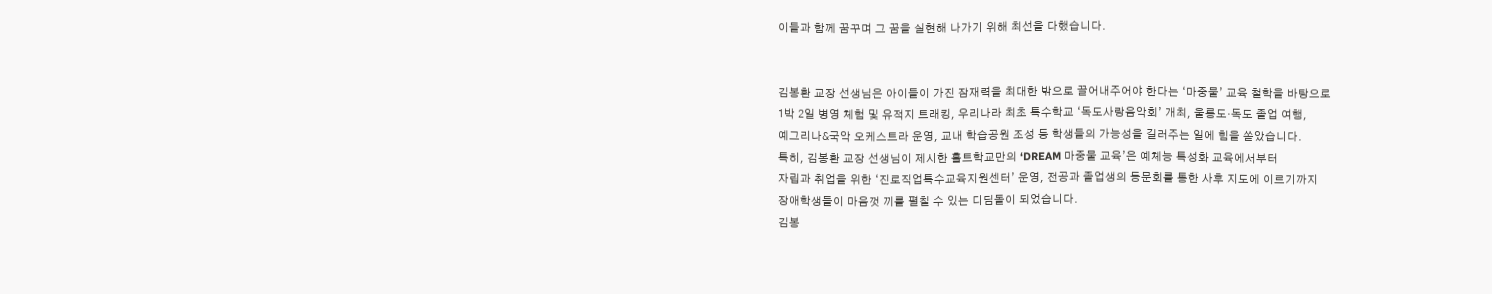이들과 함께 꿈꾸며 그 꿈을 실현해 나가기 위해 최선을 다했습니다.


김봉환 교장 선생님은 아이들이 가진 잠재력을 최대한 밖으로 끌어내주어야 한다는 ‘마중물’ 교육 철학을 바탕으로
1박 2일 병영 체험 및 유적지 트래킹, 우리나라 최초 특수학교 ‘독도사랑음악회’ 개최, 울릉도·독도 졸업 여행,
예그리나&국악 오케스트라 운영, 교내 학습공원 조성 등 학생들의 가능성을 길러주는 일에 힘을 쏟았습니다.
특히, 김봉환 교장 선생님이 제시한 홀트학교만의 ‘DREAM 마중물 교육’은 예체능 특성화 교육에서부터
자립과 취업을 위한 ‘진로직업특수교육지원센터’ 운영, 전공과 졸업생의 동문회를 통한 사후 지도에 이르기까지
장애학생들이 마음껏 끼를 펼칠 수 있는 디딤돌이 되었습니다.
김봉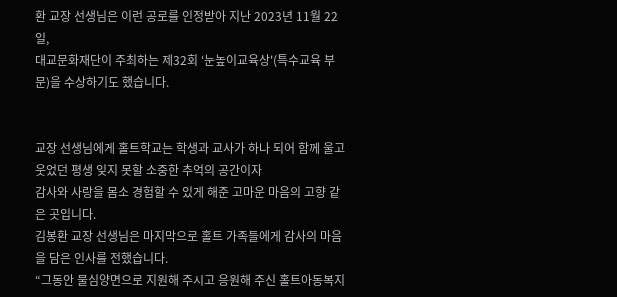환 교장 선생님은 이런 공로를 인정받아 지난 2023년 11월 22일,
대교문화재단이 주최하는 제32회 ‘눈높이교육상'(특수교육 부문)을 수상하기도 했습니다.


교장 선생님에게 홀트학교는 학생과 교사가 하나 되어 함께 울고 웃었던 평생 잊지 못할 소중한 추억의 공간이자
감사와 사랑을 몸소 경험할 수 있게 해준 고마운 마음의 고향 같은 곳입니다.
김봉환 교장 선생님은 마지막으로 홀트 가족들에게 감사의 마음을 담은 인사를 전했습니다.
“그동안 물심양면으로 지원해 주시고 응원해 주신 홀트아동복지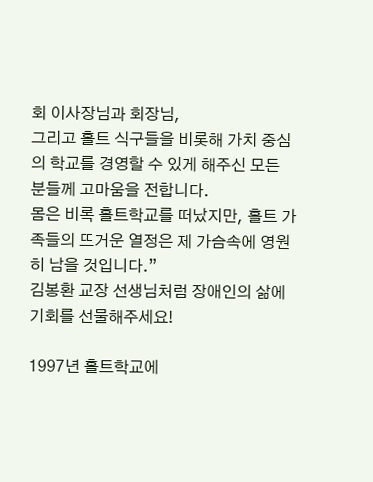회 이사장님과 회장님,
그리고 홀트 식구들을 비롯해 가치 중심의 학교를 경영할 수 있게 해주신 모든 분들께 고마움을 전합니다.
몸은 비록 홀트학교를 떠났지만, 홀트 가족들의 뜨거운 열정은 제 가슴속에 영원히 남을 것입니다.”
김봉환 교장 선생님처럼 장애인의 삶에 기회를 선물해주세요!

1997년 홀트학교에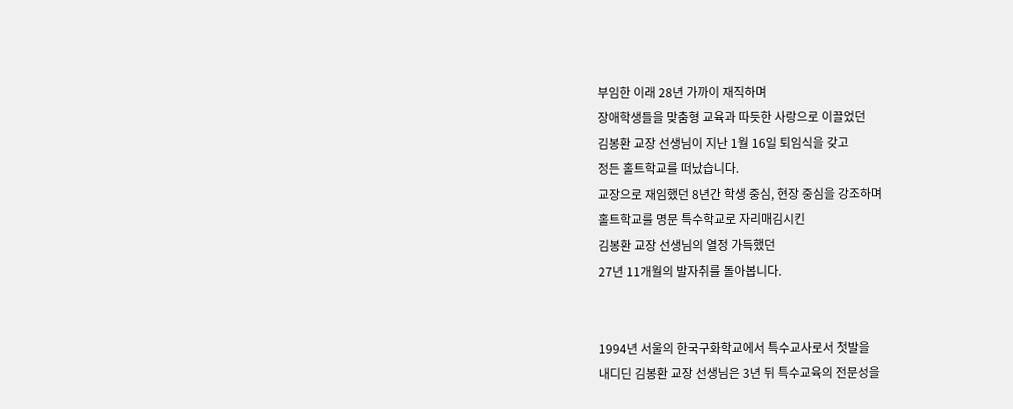부임한 이래 28년 가까이 재직하며
장애학생들을 맞춤형 교육과 따듯한 사랑으로 이끌었던
김봉환 교장 선생님이 지난 1월 16일 퇴임식을 갖고
정든 홀트학교를 떠났습니다.
교장으로 재임했던 8년간 학생 중심, 현장 중심을 강조하며
홀트학교를 명문 특수학교로 자리매김시킨
김봉환 교장 선생님의 열정 가득했던
27년 11개월의 발자취를 돌아봅니다.


1994년 서울의 한국구화학교에서 특수교사로서 첫발을
내디딘 김봉환 교장 선생님은 3년 뒤 특수교육의 전문성을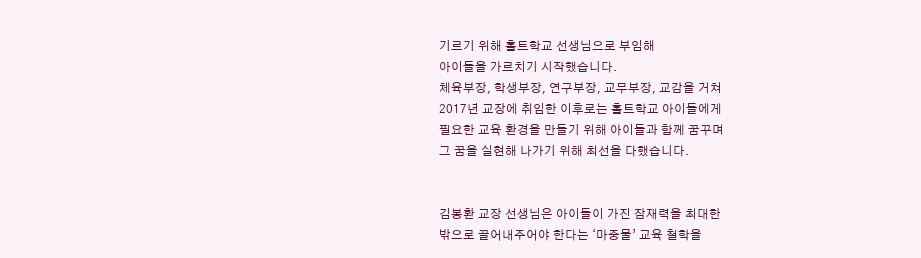기르기 위해 홀트학교 선생님으로 부임해
아이들을 가르치기 시작했습니다.
체육부장, 학생부장, 연구부장, 교무부장, 교감을 거쳐
2017년 교장에 취임한 이후로는 홀트학교 아이들에게
필요한 교육 환경을 만들기 위해 아이들과 함께 꿈꾸며
그 꿈을 실현해 나가기 위해 최선을 다했습니다.


김봉환 교장 선생님은 아이들이 가진 잠재력을 최대한
밖으로 끌어내주어야 한다는 ‘마중물’ 교육 철학을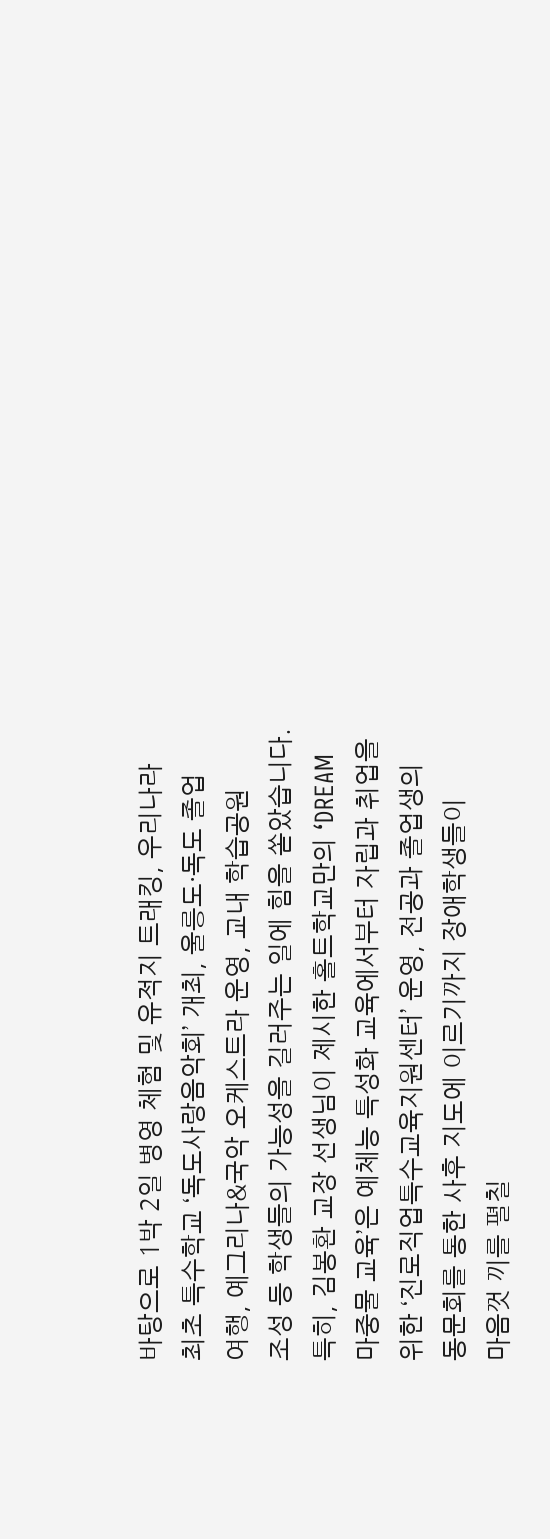바탕으로 1박 2일 병영 체험 및 유적지 트래킹, 우리나라
최초 특수학교 ‘독도사랑음악회’ 개최, 울릉도·독도 졸업
여행, 예그리나&국악 오케스트라 운영, 교내 학습공원
조성 등 학생들의 가능성을 길러주는 일에 힘을 쏟았습니다.
특히, 김봉환 교장 선생님이 제시한 홀트학교만의 ‘DREAM
마중물 교육’은 예체능 특성화 교육에서부터 자립과 취업을
위한 ‘진로직업특수교육지원센터’ 운영, 전공과 졸업생의
동문회를 통한 사후 지도에 이르기까지 장애학생들이
마음껏 끼를 펼칠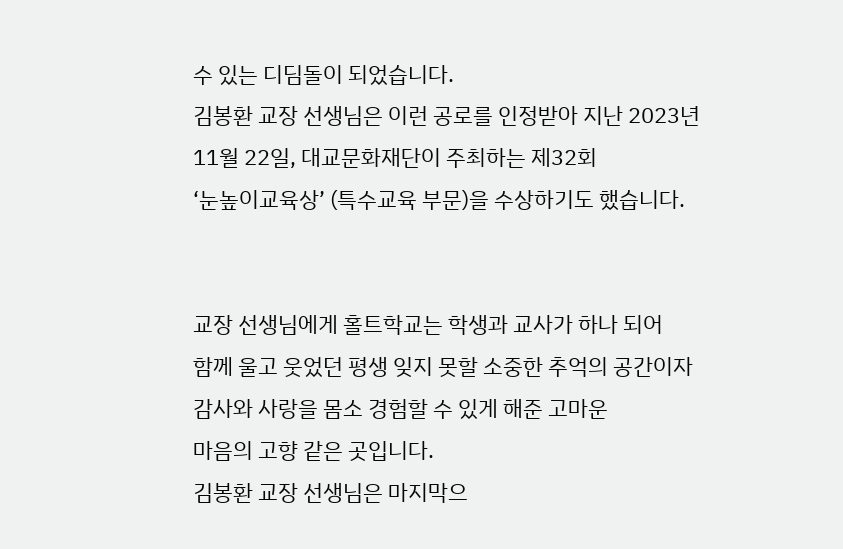수 있는 디딤돌이 되었습니다.
김봉환 교장 선생님은 이런 공로를 인정받아 지난 2023년
11월 22일, 대교문화재단이 주최하는 제32회
‘눈높이교육상’ (특수교육 부문)을 수상하기도 했습니다.


교장 선생님에게 홀트학교는 학생과 교사가 하나 되어
함께 울고 웃었던 평생 잊지 못할 소중한 추억의 공간이자
감사와 사랑을 몸소 경험할 수 있게 해준 고마운
마음의 고향 같은 곳입니다.
김봉환 교장 선생님은 마지막으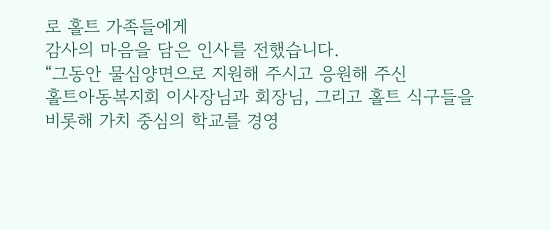로 홀트 가족들에게
감사의 마음을 담은 인사를 전했습니다.
“그동안 물심양면으로 지원해 주시고 응원해 주신
홀트아동복지회 이사장님과 회장님, 그리고 홀트 식구들을
비롯해 가치 중심의 학교를 경영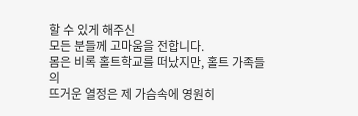할 수 있게 해주신
모든 분들께 고마움을 전합니다.
몸은 비록 홀트학교를 떠났지만, 홀트 가족들의
뜨거운 열정은 제 가슴속에 영원히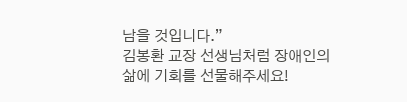남을 것입니다.”
김봉환 교장 선생님처럼 장애인의 삶에 기회를 선물해주세요!